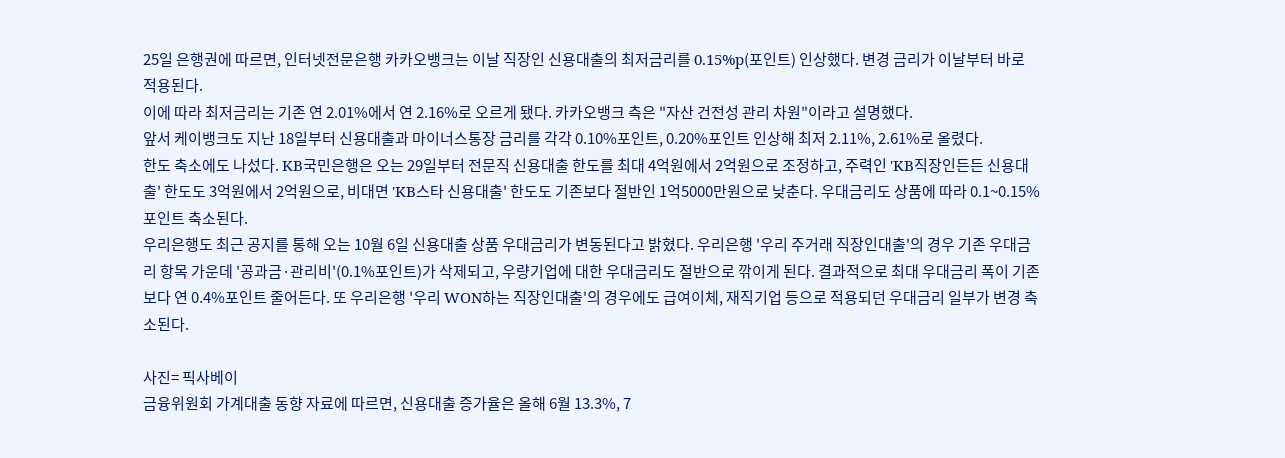25일 은행권에 따르면, 인터넷전문은행 카카오뱅크는 이날 직장인 신용대출의 최저금리를 0.15%p(포인트) 인상했다. 변경 금리가 이날부터 바로 적용된다.
이에 따라 최저금리는 기존 연 2.01%에서 연 2.16%로 오르게 됐다. 카카오뱅크 측은 "자산 건전성 관리 차원"이라고 설명했다.
앞서 케이뱅크도 지난 18일부터 신용대출과 마이너스통장 금리를 각각 0.10%포인트, 0.20%포인트 인상해 최저 2.11%, 2.61%로 올렸다.
한도 축소에도 나섰다. KB국민은행은 오는 29일부터 전문직 신용대출 한도를 최대 4억원에서 2억원으로 조정하고, 주력인 'KB직장인든든 신용대출' 한도도 3억원에서 2억원으로, 비대면 'KB스타 신용대출' 한도도 기존보다 절반인 1억5000만원으로 낮춘다. 우대금리도 상품에 따라 0.1~0.15%포인트 축소된다.
우리은행도 최근 공지를 통해 오는 10월 6일 신용대출 상품 우대금리가 변동된다고 밝혔다. 우리은행 '우리 주거래 직장인대출'의 경우 기존 우대금리 항목 가운데 '공과금·관리비'(0.1%포인트)가 삭제되고, 우량기업에 대한 우대금리도 절반으로 깎이게 된다. 결과적으로 최대 우대금리 폭이 기존보다 연 0.4%포인트 줄어든다. 또 우리은행 '우리 WON하는 직장인대출'의 경우에도 급여이체, 재직기업 등으로 적용되던 우대금리 일부가 변경 축소된다.

사진= 픽사베이
금융위원회 가계대출 동향 자료에 따르면, 신용대출 증가율은 올해 6월 13.3%, 7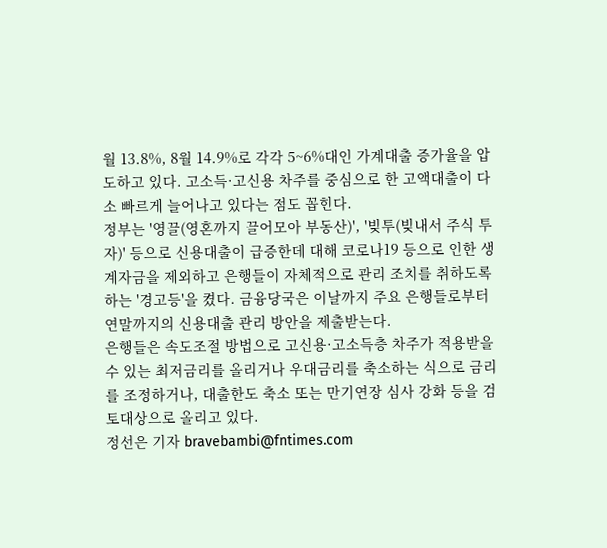월 13.8%, 8월 14.9%로 각각 5~6%대인 가계대출 증가율을 압도하고 있다. 고소득·고신용 차주를 중심으로 한 고액대출이 다소 빠르게 늘어나고 있다는 점도 꼽힌다.
정부는 '영끌(영혼까지 끌어모아 부동산)', '빚투(빚내서 주식 투자)' 등으로 신용대출이 급증한데 대해 코로나19 등으로 인한 생계자금을 제외하고 은행들이 자체적으로 관리 조치를 취하도록 하는 '경고등'을 켰다. 금융당국은 이날까지 주요 은행들로부터 연말까지의 신용대출 관리 방안을 제출받는다.
은행들은 속도조절 방법으로 고신용·고소득층 차주가 적용받을 수 있는 최저금리를 올리거나 우대금리를 축소하는 식으로 금리를 조정하거나, 대출한도 축소 또는 만기연장 심사 강화 등을 검토대상으로 올리고 있다.
정선은 기자 bravebambi@fntimes.com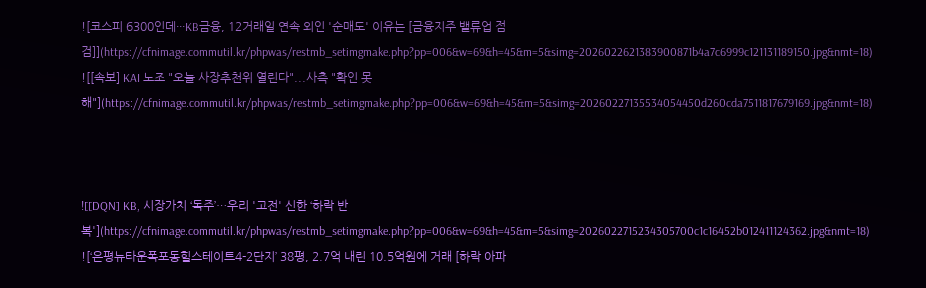![코스피 6300인데···KB금융, 12거래일 연속 외인 '순매도' 이유는 [금융지주 밸류업 점검]](https://cfnimage.commutil.kr/phpwas/restmb_setimgmake.php?pp=006&w=69&h=45&m=5&simg=2026022621383900871b4a7c6999c121131189150.jpg&nmt=18)
![[속보] KAI 노조 "오늘 사장추천위 열린다"...사측 "확인 못해"](https://cfnimage.commutil.kr/phpwas/restmb_setimgmake.php?pp=006&w=69&h=45&m=5&simg=20260227135534054450d260cda7511817679169.jpg&nmt=18)



![[DQN] KB, 시장가치 ‘독주’…우리 '고전' 신한 ‘하락 반복'](https://cfnimage.commutil.kr/phpwas/restmb_setimgmake.php?pp=006&w=69&h=45&m=5&simg=2026022715234305700c1c16452b012411124362.jpg&nmt=18)
![‘은평뉴타운폭포동힐스테이트4-2단지’ 38평, 2.7억 내린 10.5억원에 거래 [하락 아파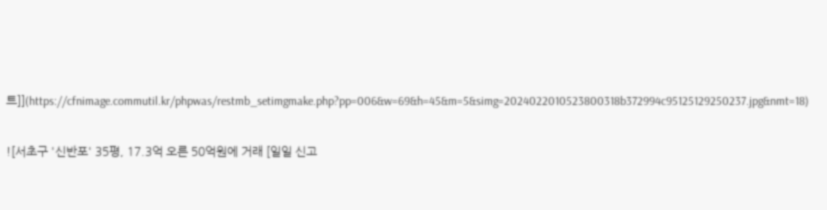트]](https://cfnimage.commutil.kr/phpwas/restmb_setimgmake.php?pp=006&w=69&h=45&m=5&simg=2024022010523800318b372994c95125129250237.jpg&nmt=18)

![서초구 '신반포' 35평, 17.3억 오른 50억원에 거래 [일일 신고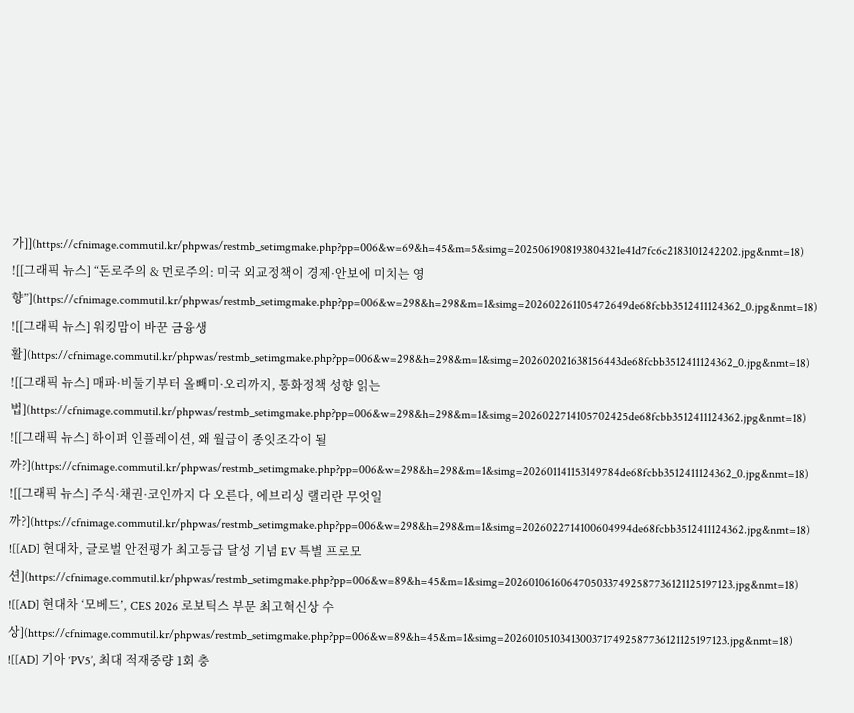가]](https://cfnimage.commutil.kr/phpwas/restmb_setimgmake.php?pp=006&w=69&h=45&m=5&simg=2025061908193804321e41d7fc6c2183101242202.jpg&nmt=18)
![[그래픽 뉴스] “돈로주의 & 먼로주의: 미국 외교정책이 경제·안보에 미치는 영향”](https://cfnimage.commutil.kr/phpwas/restmb_setimgmake.php?pp=006&w=298&h=298&m=1&simg=202602261105472649de68fcbb3512411124362_0.jpg&nmt=18)
![[그래픽 뉴스] 워킹맘이 바꾼 금융생활](https://cfnimage.commutil.kr/phpwas/restmb_setimgmake.php?pp=006&w=298&h=298&m=1&simg=202602021638156443de68fcbb3512411124362_0.jpg&nmt=18)
![[그래픽 뉴스] 매파·비둘기부터 올빼미·오리까지, 통화정책 성향 읽는 법](https://cfnimage.commutil.kr/phpwas/restmb_setimgmake.php?pp=006&w=298&h=298&m=1&simg=2026022714105702425de68fcbb3512411124362.jpg&nmt=18)
![[그래픽 뉴스] 하이퍼 인플레이션, 왜 월급이 종잇조각이 될까?](https://cfnimage.commutil.kr/phpwas/restmb_setimgmake.php?pp=006&w=298&h=298&m=1&simg=202601141153149784de68fcbb3512411124362_0.jpg&nmt=18)
![[그래픽 뉴스] 주식·채권·코인까지 다 오른다, 에브리싱 랠리란 무엇일까?](https://cfnimage.commutil.kr/phpwas/restmb_setimgmake.php?pp=006&w=298&h=298&m=1&simg=2026022714100604994de68fcbb3512411124362.jpg&nmt=18)
![[AD] 현대차, 글로벌 안전평가 최고등급 달성 기념 EV 특별 프로모션](https://cfnimage.commutil.kr/phpwas/restmb_setimgmake.php?pp=006&w=89&h=45&m=1&simg=20260106160647050337492587736121125197123.jpg&nmt=18)
![[AD] 현대차 ‘모베드’, CES 2026 로보틱스 부문 최고혁신상 수상](https://cfnimage.commutil.kr/phpwas/restmb_setimgmake.php?pp=006&w=89&h=45&m=1&simg=20260105103413003717492587736121125197123.jpg&nmt=18)
![[AD] 기아 ‘PV5’, 최대 적재중량 1회 충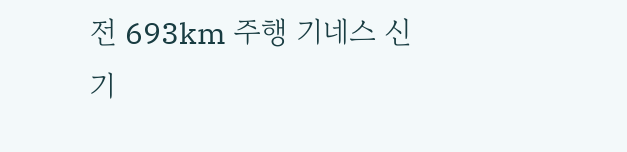전 693km 주행 기네스 신기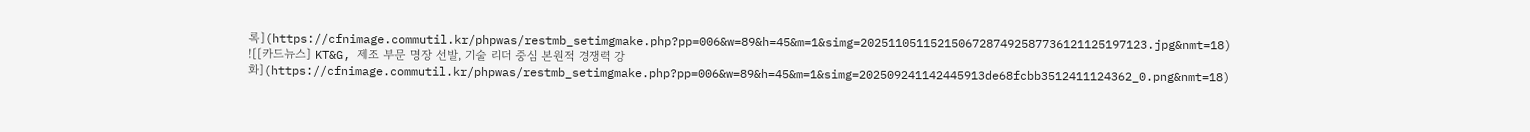록](https://cfnimage.commutil.kr/phpwas/restmb_setimgmake.php?pp=006&w=89&h=45&m=1&simg=20251105115215067287492587736121125197123.jpg&nmt=18)
![[카드뉴스] KT&G, 제조 부문 명장 선발, 기술 리더 중심 본원적 경쟁력 강화](https://cfnimage.commutil.kr/phpwas/restmb_setimgmake.php?pp=006&w=89&h=45&m=1&simg=202509241142445913de68fcbb3512411124362_0.png&nmt=18)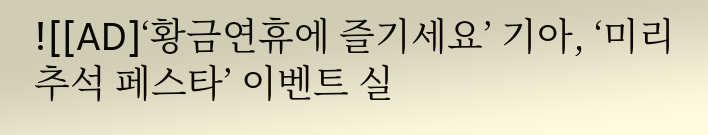![[AD]‘황금연휴에 즐기세요’ 기아, ‘미리 추석 페스타’ 이벤트 실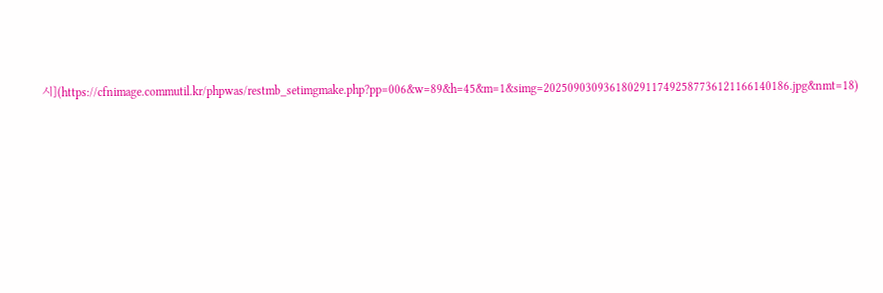시](https://cfnimage.commutil.kr/phpwas/restmb_setimgmake.php?pp=006&w=89&h=45&m=1&simg=20250903093618029117492587736121166140186.jpg&nmt=18)